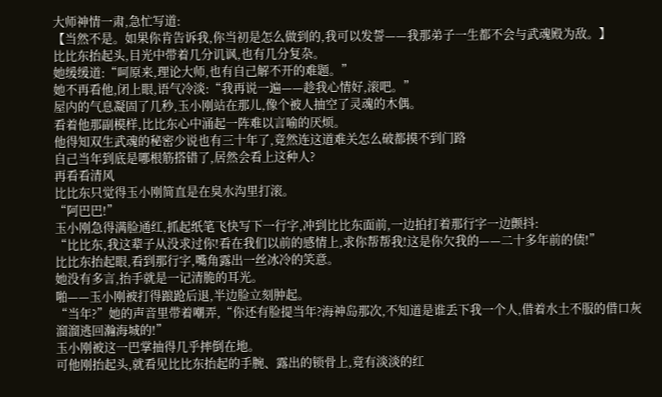大师神情一肃,急忙写道:
【当然不是。如果你肯告诉我,你当初是怎么做到的,我可以发誓——我那弟子一生都不会与武魂殿为敌。】
比比东抬起头,目光中带着几分讥讽,也有几分复杂。
她缓缓道:“呵原来,理论大师,也有自己解不开的难题。”
她不再看他,闭上眼,语气冷淡:“我再说一遍——趁我心情好,滚吧。”
屋内的气息凝固了几秒,玉小刚站在那儿,像个被人抽空了灵魂的木偶。
看着他那副模样,比比东心中涌起一阵难以言喻的厌烦。
他得知双生武魂的秘密少说也有三十年了,竟然连这道难关怎么破都摸不到门路
自己当年到底是哪根筋搭错了,居然会看上这种人?
再看看清风
比比东只觉得玉小刚简直是在臭水沟里打滚。
“阿巴巴!”
玉小刚急得满脸通红,抓起纸笔飞快写下一行字,冲到比比东面前,一边拍打着那行字一边颤抖:
“比比东,我这辈子从没求过你!看在我们以前的感情上,求你帮帮我!这是你欠我的——二十多年前的债!”
比比东抬起眼,看到那行字,嘴角露出一丝冰冷的笑意。
她没有多言,抬手就是一记清脆的耳光。
啪——玉小刚被打得踉跄后退,半边脸立刻肿起。
“当年?”她的声音里带着嘲弄,“你还有脸提当年?海神岛那次,不知道是谁丢下我一个人,借着水土不服的借口灰溜溜逃回瀚海城的!”
玉小刚被这一巴掌抽得几乎摔倒在地。
可他刚抬起头,就看见比比东抬起的手腕、露出的锁骨上,竟有淡淡的红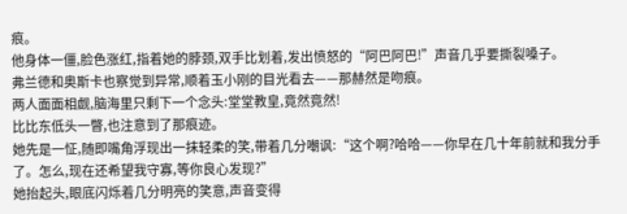痕。
他身体一僵,脸色涨红,指着她的脖颈,双手比划着,发出愤怒的“阿巴阿巴!”声音几乎要撕裂嗓子。
弗兰德和奥斯卡也察觉到异常,顺着玉小刚的目光看去——那赫然是吻痕。
两人面面相觑,脑海里只剩下一个念头:堂堂教皇,竟然竟然!
比比东低头一瞥,也注意到了那痕迹。
她先是一怔,随即嘴角浮现出一抹轻柔的笑,带着几分嘲讽:“这个啊?哈哈——你早在几十年前就和我分手了。怎么,现在还希望我守寡,等你良心发现?”
她抬起头,眼底闪烁着几分明亮的笑意,声音变得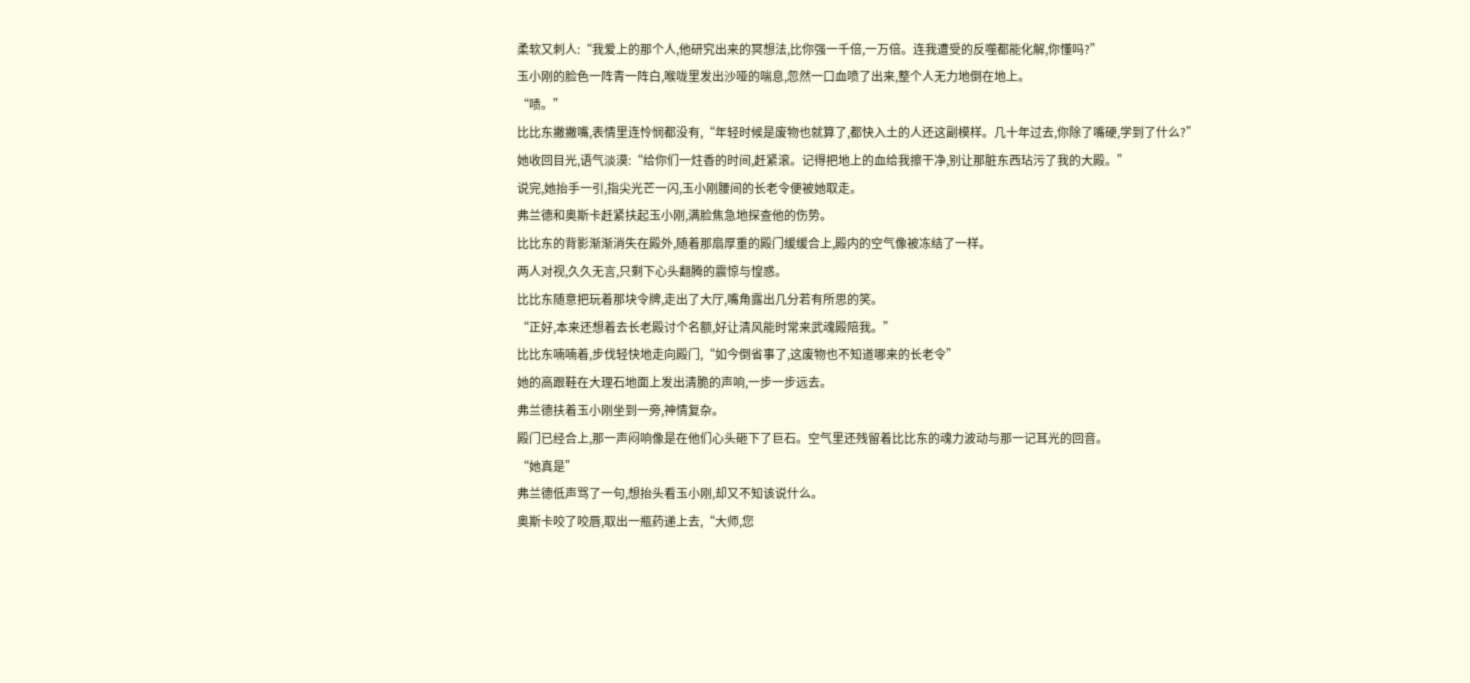柔软又刺人:“我爱上的那个人,他研究出来的冥想法,比你强一千倍,一万倍。连我遭受的反噬都能化解,你懂吗?”
玉小刚的脸色一阵青一阵白,喉咙里发出沙哑的喘息,忽然一口血喷了出来,整个人无力地倒在地上。
“啧。”
比比东撇撇嘴,表情里连怜悯都没有,“年轻时候是废物也就算了,都快入土的人还这副模样。几十年过去,你除了嘴硬,学到了什么?”
她收回目光,语气淡漠:“给你们一炷香的时间,赶紧滚。记得把地上的血给我擦干净,别让那脏东西玷污了我的大殿。”
说完,她抬手一引,指尖光芒一闪,玉小刚腰间的长老令便被她取走。
弗兰德和奥斯卡赶紧扶起玉小刚,满脸焦急地探查他的伤势。
比比东的背影渐渐消失在殿外,随着那扇厚重的殿门缓缓合上,殿内的空气像被冻结了一样。
两人对视,久久无言,只剩下心头翻腾的震惊与惶惑。
比比东随意把玩着那块令牌,走出了大厅,嘴角露出几分若有所思的笑。
“正好,本来还想着去长老殿讨个名额,好让清风能时常来武魂殿陪我。”
比比东喃喃着,步伐轻快地走向殿门,“如今倒省事了,这废物也不知道哪来的长老令”
她的高跟鞋在大理石地面上发出清脆的声响,一步一步远去。
弗兰德扶着玉小刚坐到一旁,神情复杂。
殿门已经合上,那一声闷响像是在他们心头砸下了巨石。空气里还残留着比比东的魂力波动与那一记耳光的回音。
“她真是”
弗兰德低声骂了一句,想抬头看玉小刚,却又不知该说什么。
奥斯卡咬了咬唇,取出一瓶药递上去,“大师,您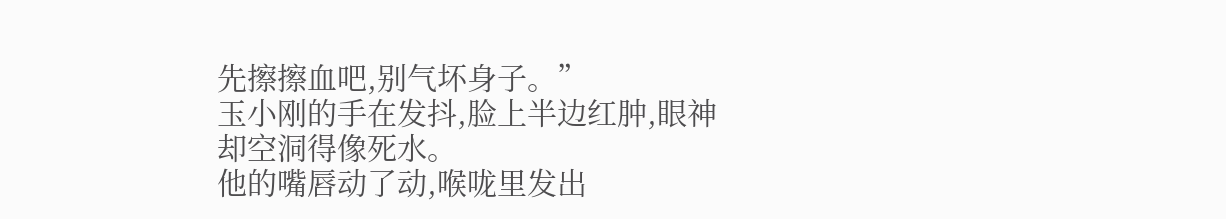先擦擦血吧,别气坏身子。”
玉小刚的手在发抖,脸上半边红肿,眼神却空洞得像死水。
他的嘴唇动了动,喉咙里发出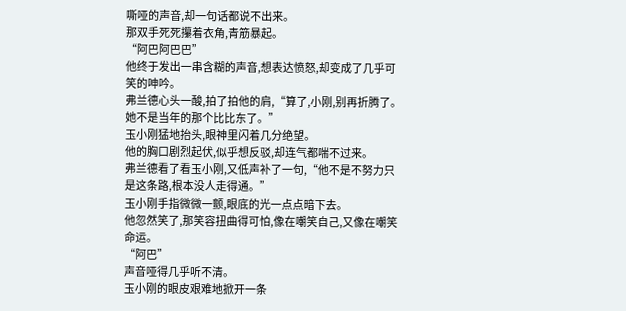嘶哑的声音,却一句话都说不出来。
那双手死死攥着衣角,青筋暴起。
“阿巴阿巴巴”
他终于发出一串含糊的声音,想表达愤怒,却变成了几乎可笑的呻吟。
弗兰德心头一酸,拍了拍他的肩,“算了,小刚,别再折腾了。她不是当年的那个比比东了。”
玉小刚猛地抬头,眼神里闪着几分绝望。
他的胸口剧烈起伏,似乎想反驳,却连气都喘不过来。
弗兰德看了看玉小刚,又低声补了一句,“他不是不努力只是这条路,根本没人走得通。”
玉小刚手指微微一颤,眼底的光一点点暗下去。
他忽然笑了,那笑容扭曲得可怕,像在嘲笑自己,又像在嘲笑命运。
“阿巴”
声音哑得几乎听不清。
玉小刚的眼皮艰难地掀开一条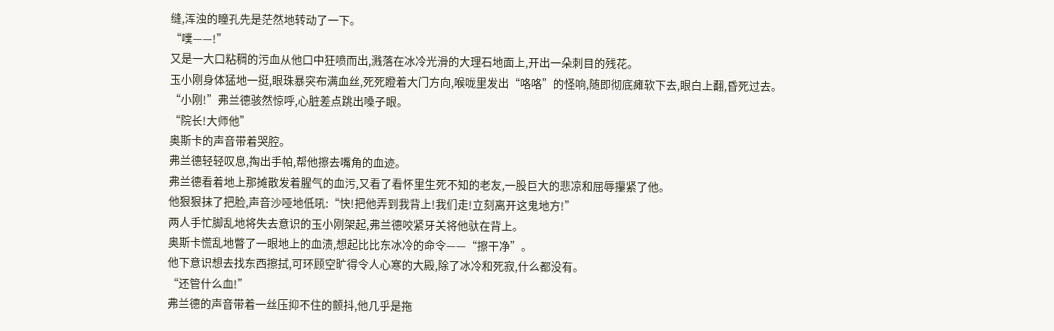缝,浑浊的瞳孔先是茫然地转动了一下。
“噗——!”
又是一大口粘稠的污血从他口中狂喷而出,溅落在冰冷光滑的大理石地面上,开出一朵刺目的残花。
玉小刚身体猛地一挺,眼珠暴突布满血丝,死死瞪着大门方向,喉咙里发出“咯咯”的怪响,随即彻底瘫软下去,眼白上翻,昏死过去。
“小刚!”弗兰德骇然惊呼,心脏差点跳出嗓子眼。
“院长!大师他”
奥斯卡的声音带着哭腔。
弗兰德轻轻叹息,掏出手帕,帮他擦去嘴角的血迹。
弗兰德看着地上那摊散发着腥气的血污,又看了看怀里生死不知的老友,一股巨大的悲凉和屈辱攥紧了他。
他狠狠抹了把脸,声音沙哑地低吼:“快!把他弄到我背上!我们走!立刻离开这鬼地方!”
两人手忙脚乱地将失去意识的玉小刚架起,弗兰德咬紧牙关将他驮在背上。
奥斯卡慌乱地瞥了一眼地上的血渍,想起比比东冰冷的命令——“擦干净”。
他下意识想去找东西擦拭,可环顾空旷得令人心寒的大殿,除了冰冷和死寂,什么都没有。
“还管什么血!”
弗兰德的声音带着一丝压抑不住的颤抖,他几乎是拖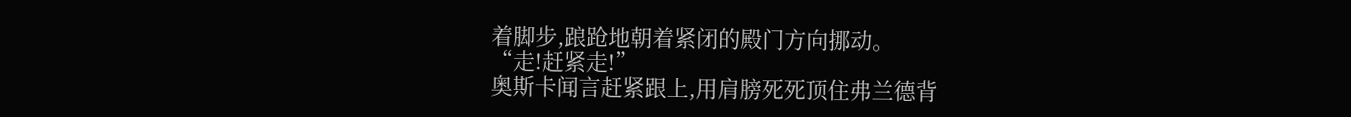着脚步,踉跄地朝着紧闭的殿门方向挪动。
“走!赶紧走!”
奥斯卡闻言赶紧跟上,用肩膀死死顶住弗兰德背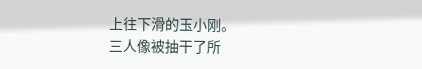上往下滑的玉小刚。
三人像被抽干了所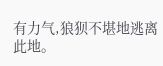有力气,狼狈不堪地逃离此地。